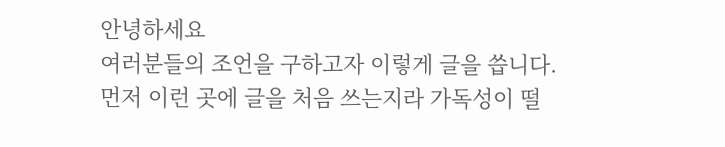안녕하세요
여러분들의 조언을 구하고자 이렇게 글을 씁니다.
먼저 이런 곳에 글을 처음 쓰는지라 가독성이 떨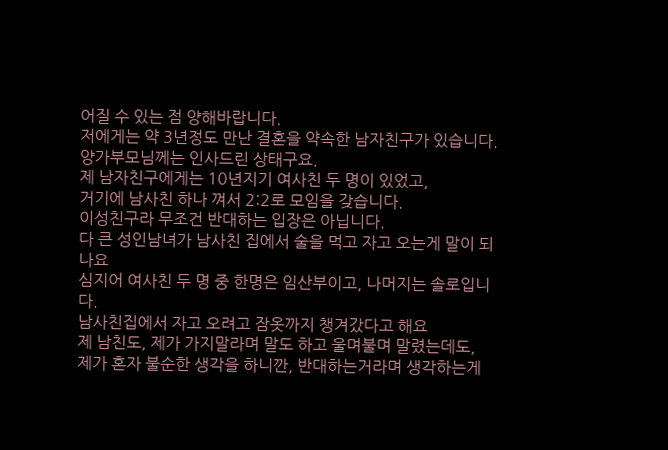어질 수 있는 점 양해바랍니다.
저에게는 약 3년정도 만난 결혼을 약속한 남자친구가 있습니다. 양가부모님께는 인사드린 상태구요.
제 남자친구에게는 10년지기 여사친 두 명이 있었고,
거기에 남사친 하나 껴서 2:2로 모임을 갖습니다.
이성친구라 무조건 반대하는 입장은 아닙니다.
다 큰 성인남녀가 남사친 집에서 술을 먹고 자고 오는게 말이 되나요
심지어 여사친 두 명 중 한명은 임산부이고, 나머지는 솔로입니다.
남사친집에서 자고 오려고 잠옷까지 챙겨갔다고 해요
제 남친도, 제가 가지말라며 말도 하고 울며불며 말렸는데도,
제가 혼자 불순한 생각을 하니깐, 반대하는거라며 생각하는게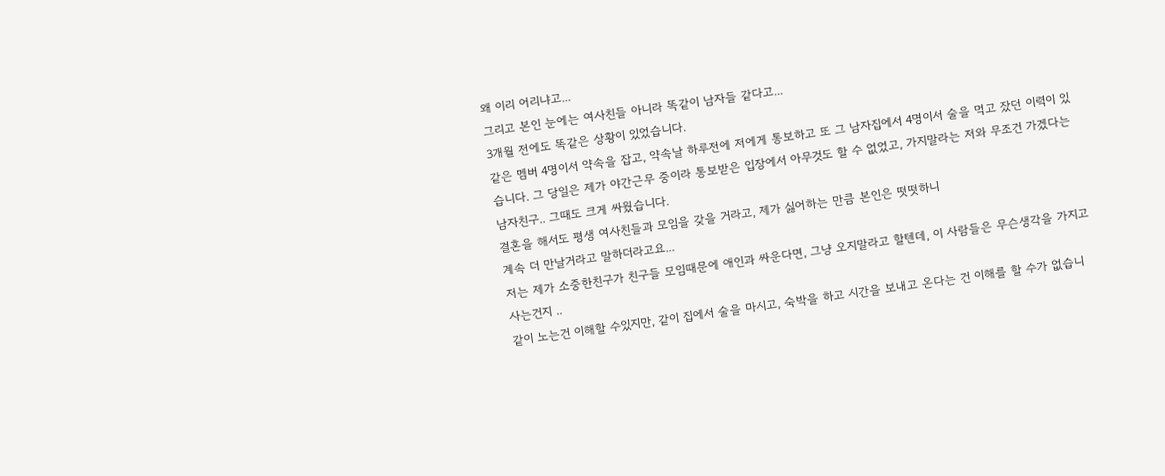왜 이리 어리냐고...
그리고 본인 눈에는 여사친들 아니라 똑같이 남자들 같다고...
3개월 전에도 똑같은 상황이 있었습니다.
같은 멤버 4명이서 약속을 잡고, 약속날 하루전에 저에게 통보하고 또 그 남자집에서 4명이서 술을 먹고 잤던 이력이 있습니다. 그 당일은 제가 야간근무 중이라 통보받은 입장에서 아무것도 할 수 없었고, 가지말라는 저와 무조건 가겠다는 남자친구.. 그때도 크게 싸웠습니다.
결혼을 해서도 평생 여사친들과 모임을 갖을 거라고, 제가 싫어하는 만큼 본인은 떳떳하니
계속 더 만날거라고 말하더라고요...
저는 제가 소중한친구가 친구들 모임때문에 애인과 싸운다면, 그냥 오지말라고 할텐데, 이 사람들은 무슨생각을 가지고 사는건지 ..
같이 노는건 이해할 수있지만, 같이 집에서 술을 마시고, 숙박을 하고 시간을 보내고 온다는 건 이해를 할 수가 없습니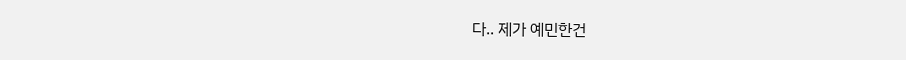다.. 제가 예민한건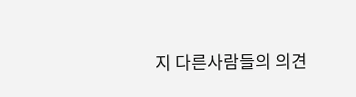지 다른사람들의 의견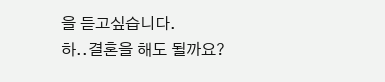을 듣고싶습니다.
하..결혼을 해도 될까요?